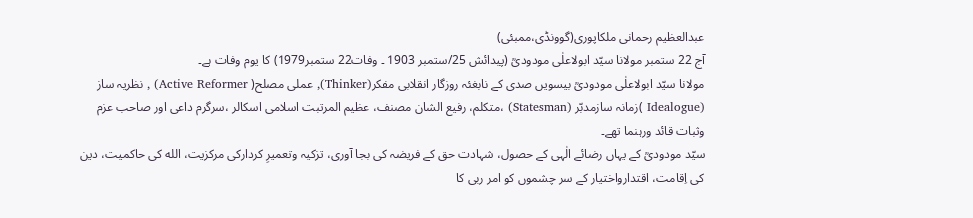عبدالعظیم رحمانی ملکاپوری(گوونڈی،ممبئی)
آج 22 ستمبر مولانا سیّد ابولاعلٰی مودودیؒ (پیدائش 25/ستمبر 1903 ۔ وفات22 ستمبر1979) کا یوم وفات ہے۔
مولانا سیّد ابولاعلٰی مودودیؒ بیسویں صدی کے نابغئہ روزگار انقلابی مفکر(Thinker), عملی مصلح( Active Reformer) , نظریہ ساز (Idealogue )زمانہ سازمدبّر (Statesman) ،متکلم، رفیع الشان مصنف، عظیم المرتبت اسلامی اسکالر ،سرگرم داعی اور صاحب عزم وثبات قائد ورہنما تھے۔
سیّد مودودیؒ کے یہاں رضائے الٰہی کے حصول، شہادت حق کے فریضہ کی بجا آوری، تزکیہ وتعمیرِ کردارکی مرکزیت، الله کی حاکمیت، دین کی اِقامت، اقتدارواختیار کے سر چشموں کو امر ربی کا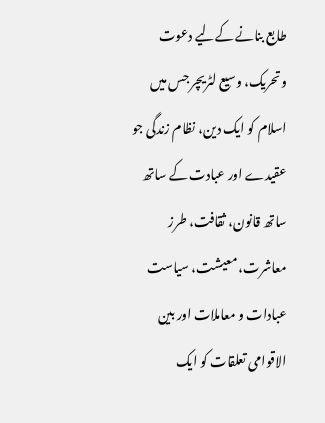طابع بنانے کےلیے دعوت وتحریک، وسیع لٹریچر جس میں اسلام کو ایک دین، نظام زندگی جو عقیدے اور عبادت کے ساتھ ساتھ قانون، ثقافت، طرز معاشرت، معیشت، سیاست عبادات و معاملات اور بین الاقوامی تعلقات کو ایک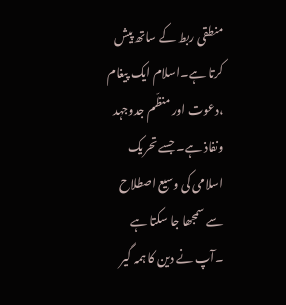منطقی ربط کے ساتھ پیش کرتا ہے۔اسلام ایک پیغام ،دعوت اور منظّم جدوجہد ونفاذ ہے۔ جسے تحریک اسلامی کی وسیع اصطلاح سے سمجھا جا سکتا ہے ۔آپ نے دین کا ہمہ گیر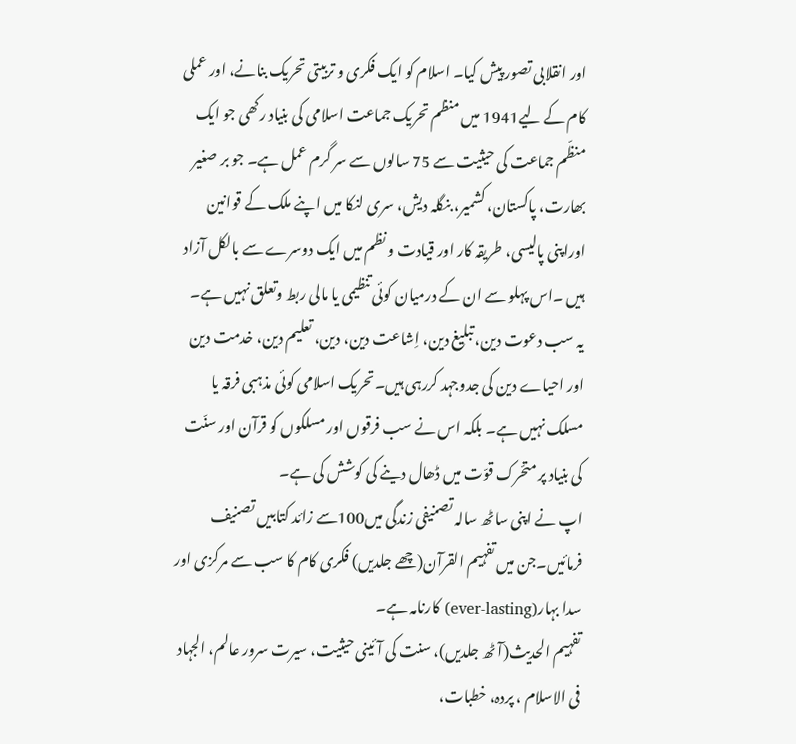اور انقلابی تصور پیش کیا۔ اسلام کو ایک فکری و تربیتی تحریک بنانے، اور عملی کام کے لیے1941 میں منظم تحریک جماعت اسلامی کی بنیاد رکھی جو ایک منظّم جماعت کی حیثیت سے 75 سالوں سے سر گرم عمل ہے۔ جو بر صغیر بھارت، پاکستان، کشمیر، بنگلہ دیش، سری لنکا میں اپنے ملک کے قوانین اوراپنی پالیسی، طریقہ کار اور قیادت و نظم میں ایک دوسرے سے بالکل آزاد ہیں ۔اس پہلو سے ان کے درمیان کوئی تنظیمی یا مالی ربط وتعلق نہیں ہے۔
یہ سب دعوت دین، تبلیغ دین، اِشاعت دین، دین، تعلیم دین، خدمت دین اور احیاے دین کی جدوجہد کررہی ہیں۔تحریک اسلامی کوئی مذہبی فرقہ یا مسلک نہیں ہے۔ بلکہ اس نے سب فرقوں اور مسلکوں کو قرآن اور سنّت کی بنیاد پر متحّرک قوّت میں ڈھال دینے کی کوشش کی ہے۔
اپ نے اپنی ساٹھ سالہ تصنیفی زندگی میں100سے زائد کتابیں تصنیف فرمائیں۔جن میں تفہیم القرآن(چھے جلدیں) فکری کام کا سب سے مرکزی اور سدا بہار(ever-lasting) کارنامہ ہے۔
تفہیم الحدیث(آٹھ جلدیں)، سنت کی آئینی حیثیت، سیرت سرور عالم، الجہاد فی الاسلام ، پردہ، خطبات،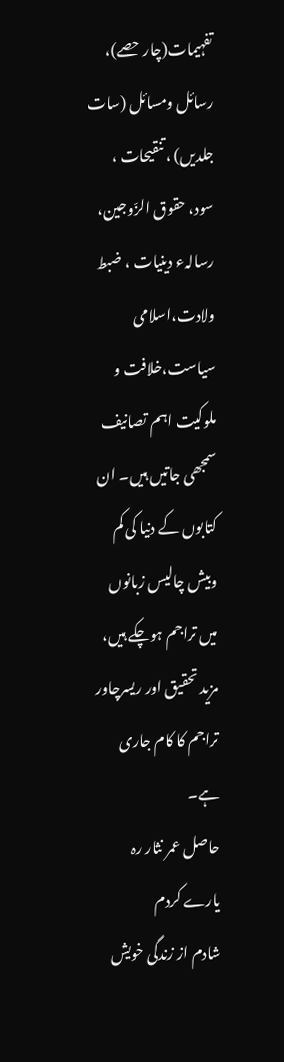تفہیمات(چار حصے)، رسائل ومسائل (سات جلدیں) ، تنقیحات ، سود، حقوق الزّوجین، رسالہء دینیات ، ضبط ولادت،اسلامی سیاست،خلافت و ملوکیت اہم تصانیف سمجھی جاتیں ہیں۔ ان کتابوں کے دنیا کی کم وبیش چالیس زبانوں میں تراجم ہوچکے ہیں، مزید تحقیق اور ریسرچاور تراجم کا کام جاری ہے۔
حاصل عمر نثار رہ یارے کردم
شادم از زندگی خویش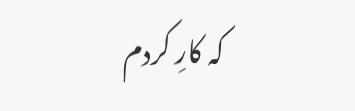کہ کارِ کردم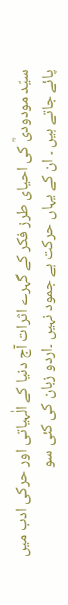سیّد مودودیؒ کی احیای طرز فکر کے گہرے اثرات آج دنیا کے الٰہیاتی اور حرکی ادب میں پائے جاتے ہیں ۔ ان کے یہاں حرکت ہے جمود نہیں ۔اردو زبان کی کئی سو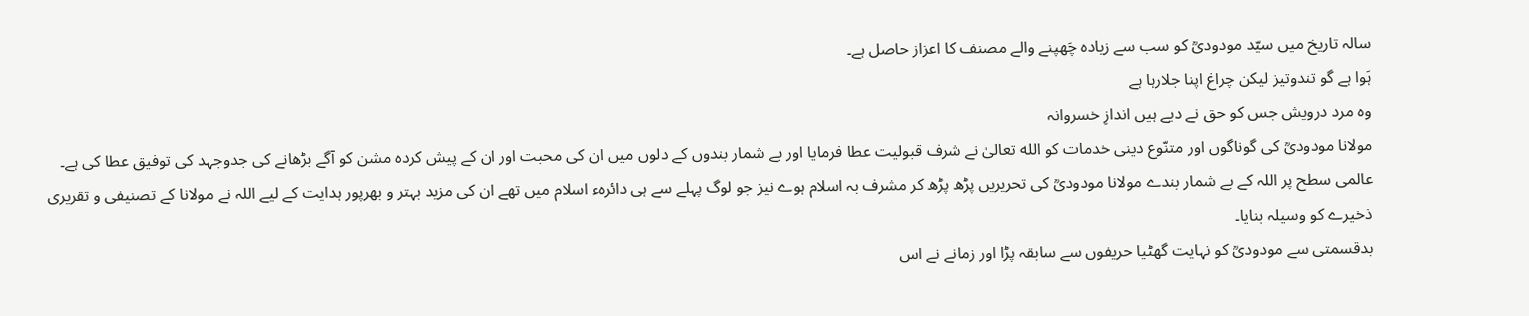سالہ تاریخ میں سیّد مودودیؒ کو سب سے زیادہ چَھپنے والے مصنف کا اعزاز حاصل ہے۔
ہَوا ہے گو تندوتیز لیکن چراغ اپنا جلارہا ہے
وہ مرد درویش جس کو حق نے دیے ہیں اندازِ خسروانہ
مولانا مودودیؒ کی گوناگوں اور متنّوع دینی خدمات کو الله تعالیٰ نے شرف قبولیت عطا فرمایا اور بے شمار بندوں کے دلوں میں ان کی محبت اور ان کے پیش کردہ مشن کو آگے بڑھانے کی جدوجہد کی توفیق عطا کی ہے۔ عالمی سطح پر اللہ کے بے شمار بندے مولانا مودودیؒ کی تحریریں پڑھ پڑھ کر مشرف بہ اسلام ہوے نیز جو لوگ پہلے سے ہی دائرہء اسلام میں تھے ان کی مزید بہتر و بھرپور ہدایت کے لیے اللہ نے مولانا کے تصنیفی و تقریری ذخیرے کو وسیلہ بنایا۔
بدقسمتی سے مودودیؒ کو نہایت گھٹیا حریفوں سے سابقہ پڑا اور زمانے نے اس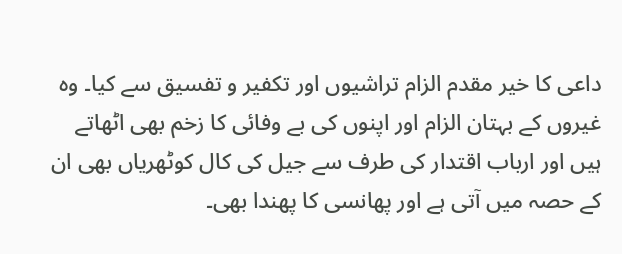داعی کا خیر مقدم الزام تراشیوں اور تکفیر و تفسیق سے کیا۔ وہ غیروں کے بہتان الزام اور اپنوں کی بے وفائی کا زخم بھی اٹھاتے ہیں اور ارباب اقتدار کی طرف سے جیل کی کال کوٹھریاں بھی ان کے حصہ میں آتی ہے اور پھانسی کا پھندا بھی۔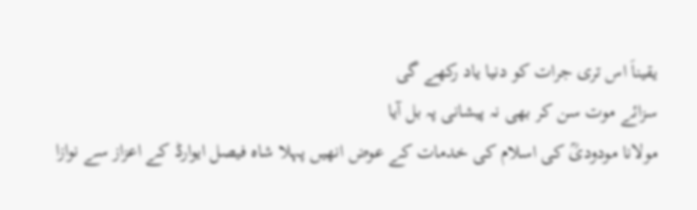یقیناَ اس تری جرات کو دنیا یاد رکھے گی
سزائے موت سن کر بھی نہ پیشانی پہ بل آیا
مولانا مودودیؒ کی اسلام کی خدمات کے عوض انھیں پہلا شاہ فیصل ایوارڈ کے اعزاز سے نوازا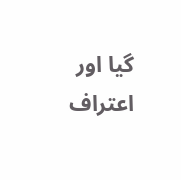گیا اور اعتراف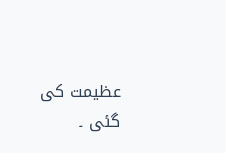عظیمت کی گئی ۔